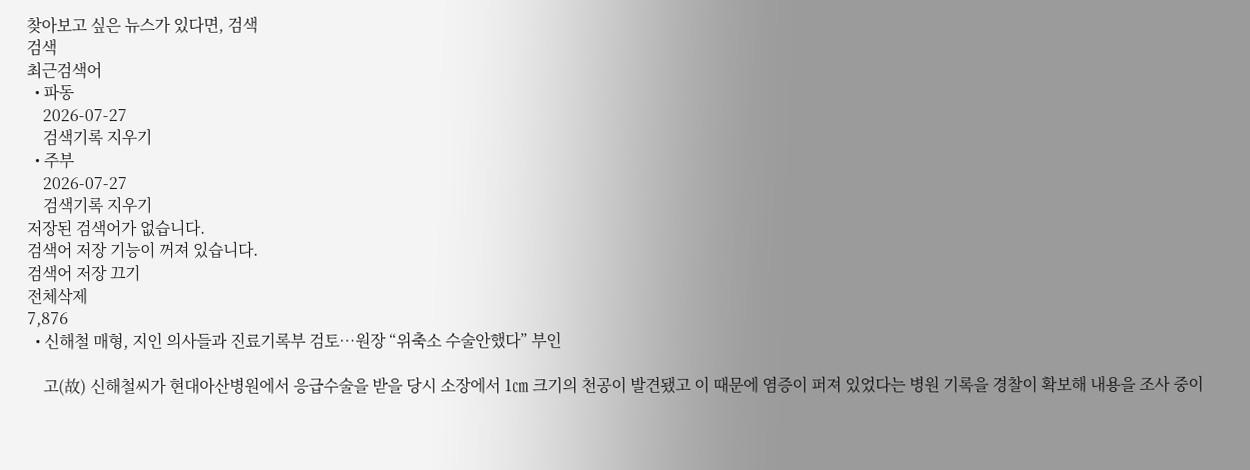찾아보고 싶은 뉴스가 있다면, 검색
검색
최근검색어
  • 파동
    2026-07-27
    검색기록 지우기
  • 주부
    2026-07-27
    검색기록 지우기
저장된 검색어가 없습니다.
검색어 저장 기능이 꺼져 있습니다.
검색어 저장 끄기
전체삭제
7,876
  • 신해철 매형, 지인 의사들과 진료기록부 검토…원장 “위축소 수술안했다” 부인

    고(故) 신해철씨가 현대아산병원에서 응급수술을 받을 당시 소장에서 1㎝ 크기의 천공이 발견됐고 이 때문에 염증이 퍼져 있었다는 병원 기록을 경찰이 확보해 내용을 조사 중이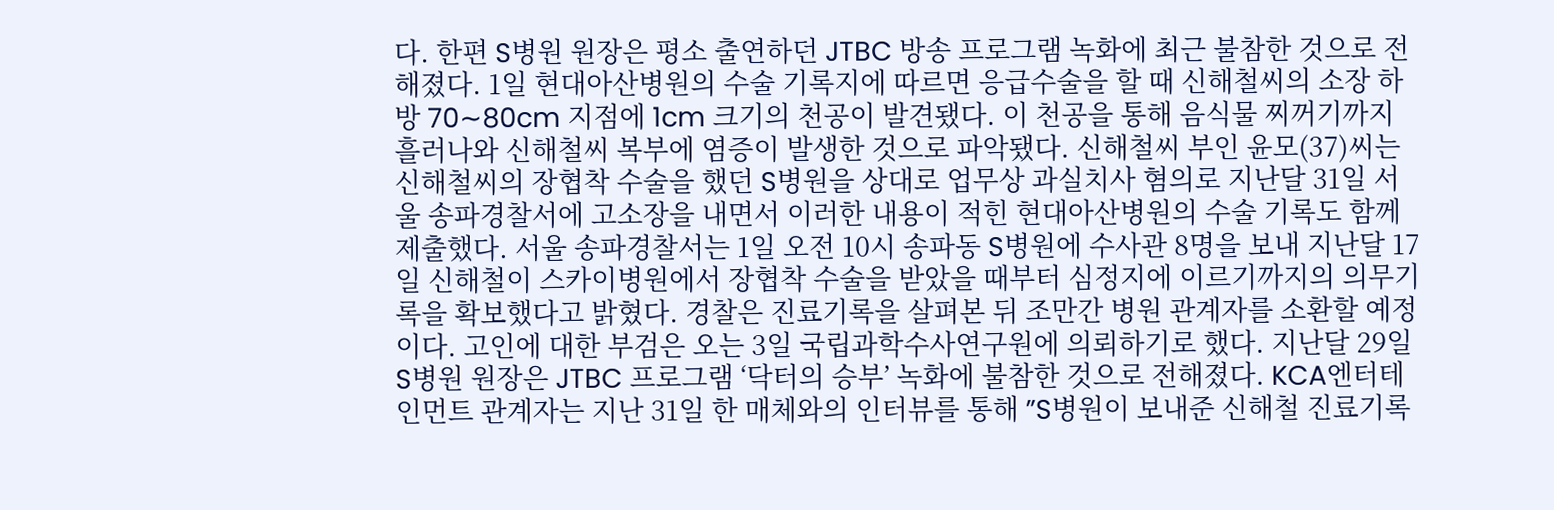다. 한편 S병원 원장은 평소 출연하던 JTBC 방송 프로그램 녹화에 최근 불참한 것으로 전해졌다. 1일 현대아산병원의 수술 기록지에 따르면 응급수술을 할 때 신해철씨의 소장 하방 70∼80cm 지점에 1cm 크기의 천공이 발견됐다. 이 천공을 통해 음식물 찌꺼기까지 흘러나와 신해철씨 복부에 염증이 발생한 것으로 파악됐다. 신해철씨 부인 윤모(37)씨는 신해철씨의 장협착 수술을 했던 S병원을 상대로 업무상 과실치사 혐의로 지난달 31일 서울 송파경찰서에 고소장을 내면서 이러한 내용이 적힌 현대아산병원의 수술 기록도 함께 제출했다. 서울 송파경찰서는 1일 오전 10시 송파동 S병원에 수사관 8명을 보내 지난달 17일 신해철이 스카이병원에서 장협착 수술을 받았을 때부터 심정지에 이르기까지의 의무기록을 확보했다고 밝혔다. 경찰은 진료기록을 살펴본 뒤 조만간 병원 관계자를 소환할 예정이다. 고인에 대한 부검은 오는 3일 국립과학수사연구원에 의뢰하기로 했다. 지난달 29일 S병원 원장은 JTBC 프로그램 ‘닥터의 승부’ 녹화에 불참한 것으로 전해졌다. KCA엔터테인먼트 관계자는 지난 31일 한 매체와의 인터뷰를 통해 ”S병원이 보내준 신해철 진료기록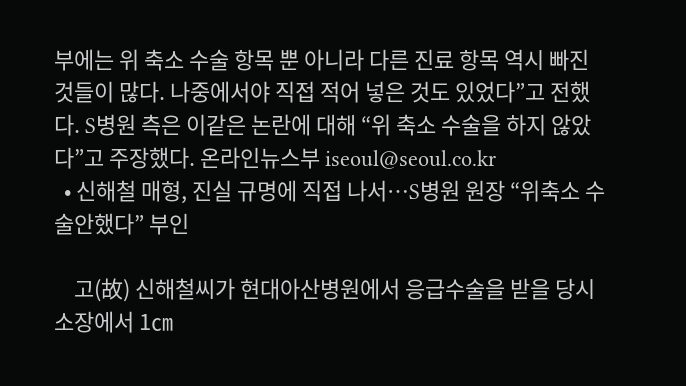부에는 위 축소 수술 항목 뿐 아니라 다른 진료 항목 역시 빠진 것들이 많다. 나중에서야 직접 적어 넣은 것도 있었다”고 전했다. S병원 측은 이같은 논란에 대해 “위 축소 수술을 하지 않았다”고 주장했다. 온라인뉴스부 iseoul@seoul.co.kr
  • 신해철 매형, 진실 규명에 직접 나서…S병원 원장 “위축소 수술안했다” 부인

    고(故) 신해철씨가 현대아산병원에서 응급수술을 받을 당시 소장에서 1㎝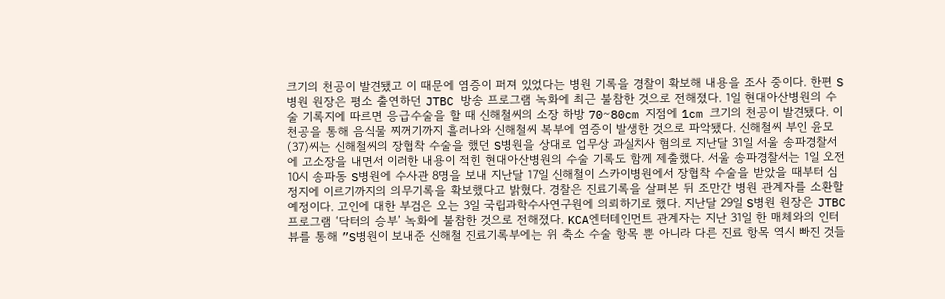크기의 천공이 발견됐고 이 때문에 염증이 퍼져 있었다는 병원 기록을 경찰이 확보해 내용을 조사 중이다. 한편 S병원 원장은 평소 출연하던 JTBC 방송 프로그램 녹화에 최근 불참한 것으로 전해졌다. 1일 현대아산병원의 수술 기록지에 따르면 응급수술을 할 때 신해철씨의 소장 하방 70∼80cm 지점에 1cm 크기의 천공이 발견됐다. 이 천공을 통해 음식물 찌꺼기까지 흘러나와 신해철씨 복부에 염증이 발생한 것으로 파악됐다. 신해철씨 부인 윤모(37)씨는 신해철씨의 장협착 수술을 했던 S병원을 상대로 업무상 과실치사 혐의로 지난달 31일 서울 송파경찰서에 고소장을 내면서 이러한 내용이 적힌 현대아산병원의 수술 기록도 함께 제출했다. 서울 송파경찰서는 1일 오전 10시 송파동 S병원에 수사관 8명을 보내 지난달 17일 신해철이 스카이병원에서 장협착 수술을 받았을 때부터 심정지에 이르기까지의 의무기록을 확보했다고 밝혔다. 경찰은 진료기록을 살펴본 뒤 조만간 병원 관계자를 소환할 예정이다. 고인에 대한 부검은 오는 3일 국립과학수사연구원에 의뢰하기로 했다. 지난달 29일 S병원 원장은 JTBC 프로그램 ‘닥터의 승부’ 녹화에 불참한 것으로 전해졌다. KCA엔터테인먼트 관계자는 지난 31일 한 매체와의 인터뷰를 통해 ”S병원이 보내준 신해철 진료기록부에는 위 축소 수술 항목 뿐 아니라 다른 진료 항목 역시 빠진 것들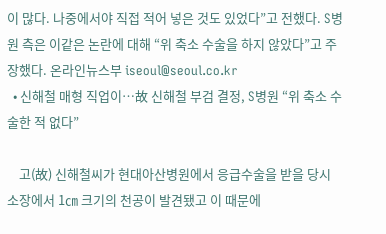이 많다. 나중에서야 직접 적어 넣은 것도 있었다”고 전했다. S병원 측은 이같은 논란에 대해 “위 축소 수술을 하지 않았다”고 주장했다. 온라인뉴스부 iseoul@seoul.co.kr
  • 신해철 매형 직업이…故 신해철 부검 결정, S병원 “위 축소 수술한 적 없다”

    고(故) 신해철씨가 현대아산병원에서 응급수술을 받을 당시 소장에서 1㎝ 크기의 천공이 발견됐고 이 때문에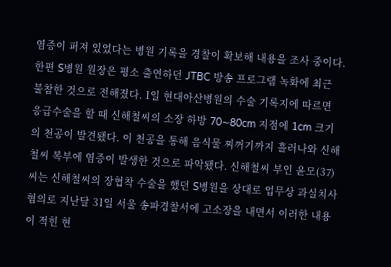염증이 퍼져 있었다는 병원 기록을 경찰이 확보해 내용을 조사 중이다. 한편 S병원 원장은 평소 출연하던 JTBC 방송 프로그램 녹화에 최근 불참한 것으로 전해졌다. 1일 현대아산병원의 수술 기록지에 따르면 응급수술을 할 때 신해철씨의 소장 하방 70∼80cm 지점에 1cm 크기의 천공이 발견됐다. 이 천공을 통해 음식물 찌꺼기까지 흘러나와 신해철씨 복부에 염증이 발생한 것으로 파악됐다. 신해철씨 부인 윤모(37)씨는 신해철씨의 장협착 수술을 했던 S병원을 상대로 업무상 과실치사 혐의로 지난달 31일 서울 송파경찰서에 고소장을 내면서 이러한 내용이 적힌 현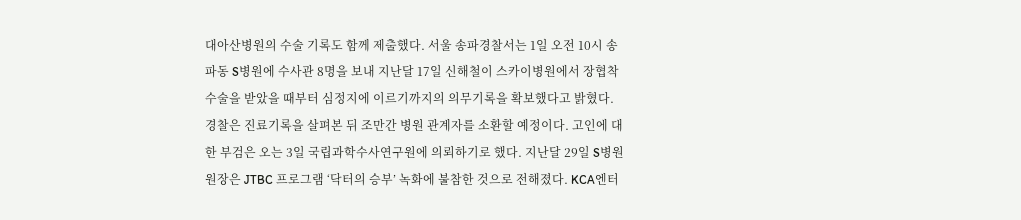대아산병원의 수술 기록도 함께 제출했다. 서울 송파경찰서는 1일 오전 10시 송파동 S병원에 수사관 8명을 보내 지난달 17일 신해철이 스카이병원에서 장협착 수술을 받았을 때부터 심정지에 이르기까지의 의무기록을 확보했다고 밝혔다. 경찰은 진료기록을 살펴본 뒤 조만간 병원 관계자를 소환할 예정이다. 고인에 대한 부검은 오는 3일 국립과학수사연구원에 의뢰하기로 했다. 지난달 29일 S병원 원장은 JTBC 프로그램 ‘닥터의 승부’ 녹화에 불참한 것으로 전해졌다. KCA엔터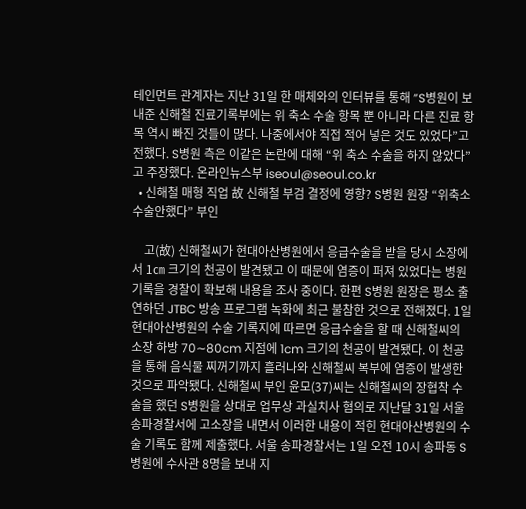테인먼트 관계자는 지난 31일 한 매체와의 인터뷰를 통해 ”S병원이 보내준 신해철 진료기록부에는 위 축소 수술 항목 뿐 아니라 다른 진료 항목 역시 빠진 것들이 많다. 나중에서야 직접 적어 넣은 것도 있었다”고 전했다. S병원 측은 이같은 논란에 대해 “위 축소 수술을 하지 않았다”고 주장했다. 온라인뉴스부 iseoul@seoul.co.kr
  • 신해철 매형 직업 故 신해철 부검 결정에 영향? S병원 원장 “위축소 수술안했다” 부인

    고(故) 신해철씨가 현대아산병원에서 응급수술을 받을 당시 소장에서 1㎝ 크기의 천공이 발견됐고 이 때문에 염증이 퍼져 있었다는 병원 기록을 경찰이 확보해 내용을 조사 중이다. 한편 S병원 원장은 평소 출연하던 JTBC 방송 프로그램 녹화에 최근 불참한 것으로 전해졌다. 1일 현대아산병원의 수술 기록지에 따르면 응급수술을 할 때 신해철씨의 소장 하방 70∼80cm 지점에 1cm 크기의 천공이 발견됐다. 이 천공을 통해 음식물 찌꺼기까지 흘러나와 신해철씨 복부에 염증이 발생한 것으로 파악됐다. 신해철씨 부인 윤모(37)씨는 신해철씨의 장협착 수술을 했던 S병원을 상대로 업무상 과실치사 혐의로 지난달 31일 서울 송파경찰서에 고소장을 내면서 이러한 내용이 적힌 현대아산병원의 수술 기록도 함께 제출했다. 서울 송파경찰서는 1일 오전 10시 송파동 S병원에 수사관 8명을 보내 지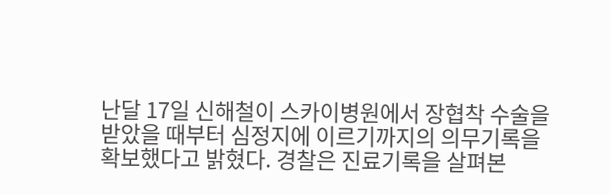난달 17일 신해철이 스카이병원에서 장협착 수술을 받았을 때부터 심정지에 이르기까지의 의무기록을 확보했다고 밝혔다. 경찰은 진료기록을 살펴본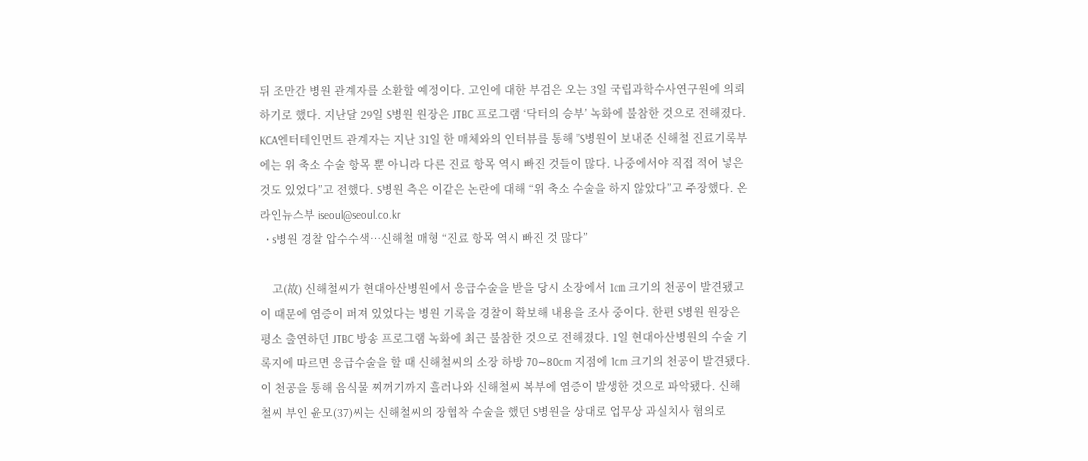뒤 조만간 병원 관계자를 소환할 예정이다. 고인에 대한 부검은 오는 3일 국립과학수사연구원에 의뢰하기로 했다. 지난달 29일 S병원 원장은 JTBC 프로그램 ‘닥터의 승부’ 녹화에 불참한 것으로 전해졌다. KCA엔터테인먼트 관계자는 지난 31일 한 매체와의 인터뷰를 통해 ”S병원이 보내준 신해철 진료기록부에는 위 축소 수술 항목 뿐 아니라 다른 진료 항목 역시 빠진 것들이 많다. 나중에서야 직접 적어 넣은 것도 있었다”고 전했다. S병원 측은 이같은 논란에 대해 “위 축소 수술을 하지 않았다”고 주장했다. 온라인뉴스부 iseoul@seoul.co.kr
  • s병원 경찰 압수수색…신해철 매형 “진료 항목 역시 빠진 것 많다”

    고(故) 신해철씨가 현대아산병원에서 응급수술을 받을 당시 소장에서 1㎝ 크기의 천공이 발견됐고 이 때문에 염증이 퍼져 있었다는 병원 기록을 경찰이 확보해 내용을 조사 중이다. 한편 S병원 원장은 평소 출연하던 JTBC 방송 프로그램 녹화에 최근 불참한 것으로 전해졌다. 1일 현대아산병원의 수술 기록지에 따르면 응급수술을 할 때 신해철씨의 소장 하방 70∼80cm 지점에 1cm 크기의 천공이 발견됐다. 이 천공을 통해 음식물 찌꺼기까지 흘러나와 신해철씨 복부에 염증이 발생한 것으로 파악됐다. 신해철씨 부인 윤모(37)씨는 신해철씨의 장협착 수술을 했던 S병원을 상대로 업무상 과실치사 혐의로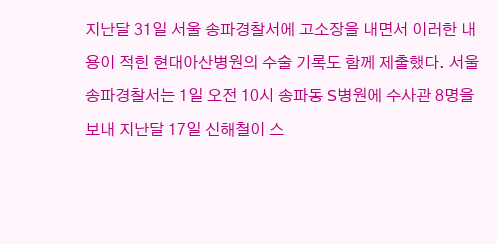지난달 31일 서울 송파경찰서에 고소장을 내면서 이러한 내용이 적힌 현대아산병원의 수술 기록도 함께 제출했다. 서울 송파경찰서는 1일 오전 10시 송파동 S병원에 수사관 8명을 보내 지난달 17일 신해철이 스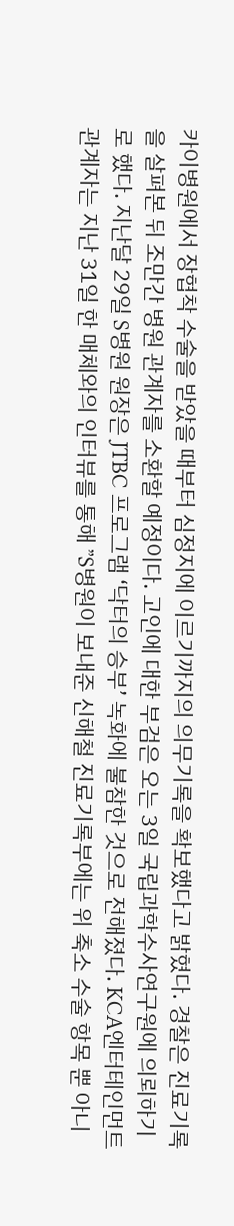카이병원에서 장협착 수술을 받았을 때부터 심정지에 이르기까지의 의무기록을 확보했다고 밝혔다. 경찰은 진료기록을 살펴본 뒤 조만간 병원 관계자를 소환할 예정이다. 고인에 대한 부검은 오는 3일 국립과학수사연구원에 의뢰하기로 했다. 지난달 29일 S병원 원장은 JTBC 프로그램 ‘닥터의 승부’ 녹화에 불참한 것으로 전해졌다. KCA엔터테인먼트 관계자는 지난 31일 한 매체와의 인터뷰를 통해 ”S병원이 보내준 신해철 진료기록부에는 위 축소 수술 항목 뿐 아니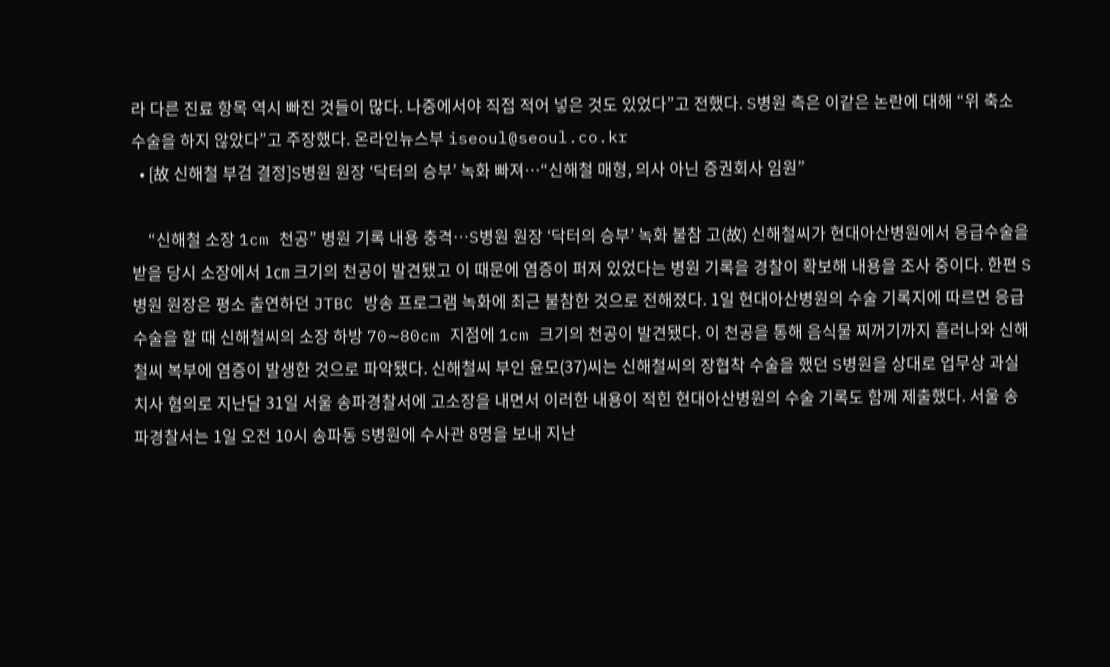라 다른 진료 항목 역시 빠진 것들이 많다. 나중에서야 직접 적어 넣은 것도 있었다”고 전했다. S병원 측은 이같은 논란에 대해 “위 축소 수술을 하지 않았다”고 주장했다. 온라인뉴스부 iseoul@seoul.co.kr
  • [故 신해철 부검 결정]S병원 원장 ‘닥터의 승부’ 녹화 빠져…“신해철 매형, 의사 아닌 증권회사 임원”

    “신해철 소장 1cm 천공” 병원 기록 내용 충격…S병원 원장 ‘닥터의 승부’ 녹화 불참 고(故) 신해철씨가 현대아산병원에서 응급수술을 받을 당시 소장에서 1㎝ 크기의 천공이 발견됐고 이 때문에 염증이 퍼져 있었다는 병원 기록을 경찰이 확보해 내용을 조사 중이다. 한편 S병원 원장은 평소 출연하던 JTBC 방송 프로그램 녹화에 최근 불참한 것으로 전해졌다. 1일 현대아산병원의 수술 기록지에 따르면 응급수술을 할 때 신해철씨의 소장 하방 70∼80cm 지점에 1cm 크기의 천공이 발견됐다. 이 천공을 통해 음식물 찌꺼기까지 흘러나와 신해철씨 복부에 염증이 발생한 것으로 파악됐다. 신해철씨 부인 윤모(37)씨는 신해철씨의 장협착 수술을 했던 S병원을 상대로 업무상 과실치사 혐의로 지난달 31일 서울 송파경찰서에 고소장을 내면서 이러한 내용이 적힌 현대아산병원의 수술 기록도 함께 제출했다. 서울 송파경찰서는 1일 오전 10시 송파동 S병원에 수사관 8명을 보내 지난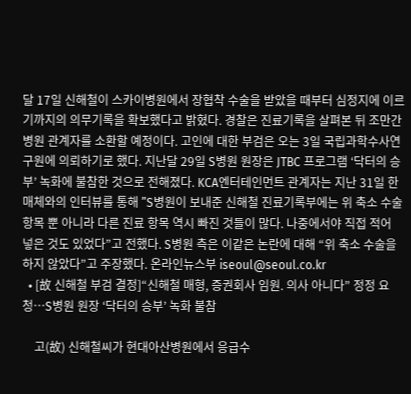달 17일 신해철이 스카이병원에서 장협착 수술을 받았을 때부터 심정지에 이르기까지의 의무기록을 확보했다고 밝혔다. 경찰은 진료기록을 살펴본 뒤 조만간 병원 관계자를 소환할 예정이다. 고인에 대한 부검은 오는 3일 국립과학수사연구원에 의뢰하기로 했다. 지난달 29일 S병원 원장은 JTBC 프로그램 ‘닥터의 승부’ 녹화에 불참한 것으로 전해졌다. KCA엔터테인먼트 관계자는 지난 31일 한 매체와의 인터뷰를 통해 ”S병원이 보내준 신해철 진료기록부에는 위 축소 수술 항목 뿐 아니라 다른 진료 항목 역시 빠진 것들이 많다. 나중에서야 직접 적어 넣은 것도 있었다”고 전했다. S병원 측은 이같은 논란에 대해 “위 축소 수술을 하지 않았다”고 주장했다. 온라인뉴스부 iseoul@seoul.co.kr
  • [故 신해철 부검 결정]“신해철 매형, 증권회사 임원. 의사 아니다” 정정 요청…S병원 원장 ‘닥터의 승부’ 녹화 불참

    고(故) 신해철씨가 현대아산병원에서 응급수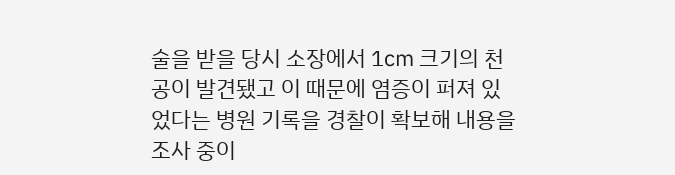술을 받을 당시 소장에서 1㎝ 크기의 천공이 발견됐고 이 때문에 염증이 퍼져 있었다는 병원 기록을 경찰이 확보해 내용을 조사 중이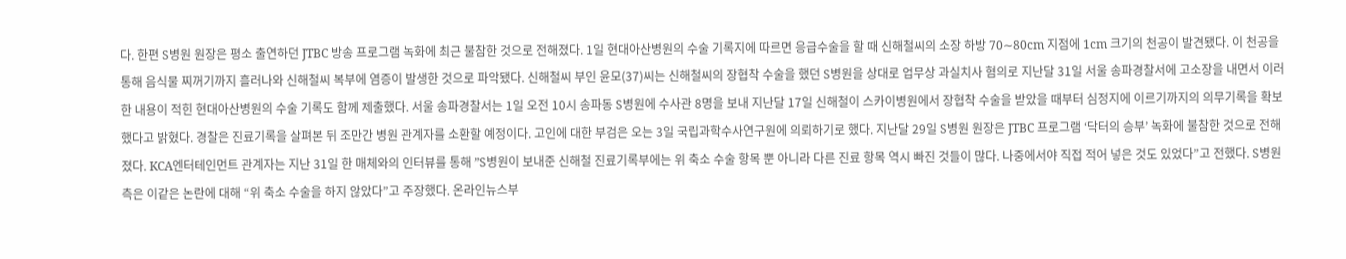다. 한편 S병원 원장은 평소 출연하던 JTBC 방송 프로그램 녹화에 최근 불참한 것으로 전해졌다. 1일 현대아산병원의 수술 기록지에 따르면 응급수술을 할 때 신해철씨의 소장 하방 70∼80cm 지점에 1cm 크기의 천공이 발견됐다. 이 천공을 통해 음식물 찌꺼기까지 흘러나와 신해철씨 복부에 염증이 발생한 것으로 파악됐다. 신해철씨 부인 윤모(37)씨는 신해철씨의 장협착 수술을 했던 S병원을 상대로 업무상 과실치사 혐의로 지난달 31일 서울 송파경찰서에 고소장을 내면서 이러한 내용이 적힌 현대아산병원의 수술 기록도 함께 제출했다. 서울 송파경찰서는 1일 오전 10시 송파동 S병원에 수사관 8명을 보내 지난달 17일 신해철이 스카이병원에서 장협착 수술을 받았을 때부터 심정지에 이르기까지의 의무기록을 확보했다고 밝혔다. 경찰은 진료기록을 살펴본 뒤 조만간 병원 관계자를 소환할 예정이다. 고인에 대한 부검은 오는 3일 국립과학수사연구원에 의뢰하기로 했다. 지난달 29일 S병원 원장은 JTBC 프로그램 ‘닥터의 승부’ 녹화에 불참한 것으로 전해졌다. KCA엔터테인먼트 관계자는 지난 31일 한 매체와의 인터뷰를 통해 ”S병원이 보내준 신해철 진료기록부에는 위 축소 수술 항목 뿐 아니라 다른 진료 항목 역시 빠진 것들이 많다. 나중에서야 직접 적어 넣은 것도 있었다”고 전했다. S병원 측은 이같은 논란에 대해 “위 축소 수술을 하지 않았다”고 주장했다. 온라인뉴스부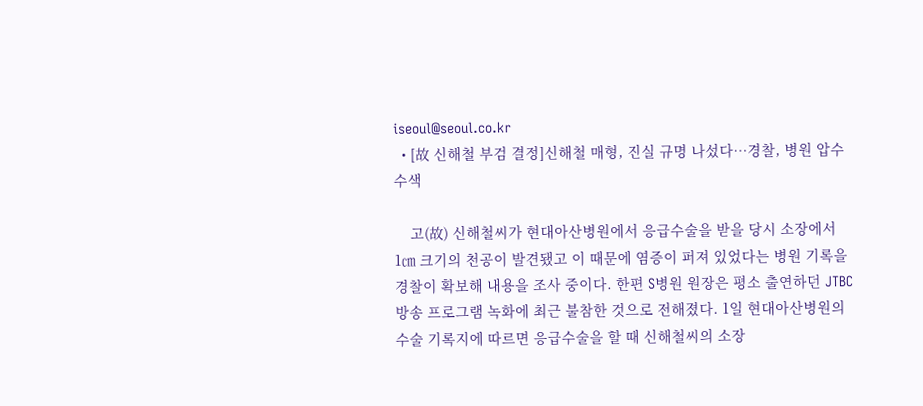iseoul@seoul.co.kr
  • [故 신해철 부검 결정]신해철 매형, 진실 규명 나섰다…경찰, 병원 압수수색

    고(故) 신해철씨가 현대아산병원에서 응급수술을 받을 당시 소장에서 1㎝ 크기의 천공이 발견됐고 이 때문에 염증이 퍼져 있었다는 병원 기록을 경찰이 확보해 내용을 조사 중이다. 한편 S병원 원장은 평소 출연하던 JTBC 방송 프로그램 녹화에 최근 불참한 것으로 전해졌다. 1일 현대아산병원의 수술 기록지에 따르면 응급수술을 할 때 신해철씨의 소장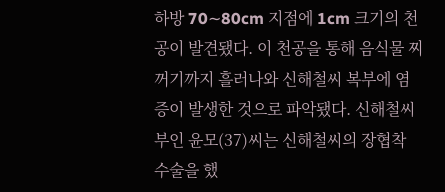하방 70∼80cm 지점에 1cm 크기의 천공이 발견됐다. 이 천공을 통해 음식물 찌꺼기까지 흘러나와 신해철씨 복부에 염증이 발생한 것으로 파악됐다. 신해철씨 부인 윤모(37)씨는 신해철씨의 장협착 수술을 했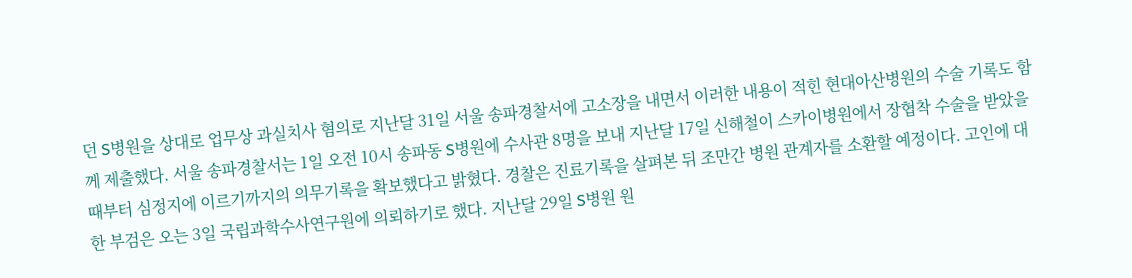던 S병원을 상대로 업무상 과실치사 혐의로 지난달 31일 서울 송파경찰서에 고소장을 내면서 이러한 내용이 적힌 현대아산병원의 수술 기록도 함께 제출했다. 서울 송파경찰서는 1일 오전 10시 송파동 S병원에 수사관 8명을 보내 지난달 17일 신해철이 스카이병원에서 장협착 수술을 받았을 때부터 심정지에 이르기까지의 의무기록을 확보했다고 밝혔다. 경찰은 진료기록을 살펴본 뒤 조만간 병원 관계자를 소환할 예정이다. 고인에 대한 부검은 오는 3일 국립과학수사연구원에 의뢰하기로 했다. 지난달 29일 S병원 원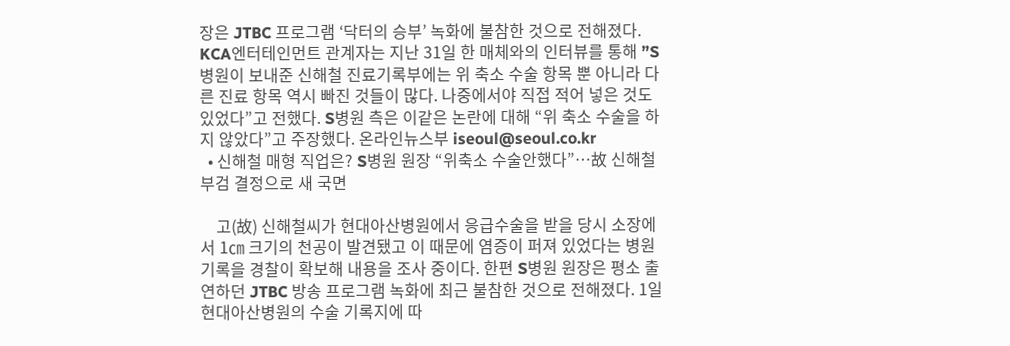장은 JTBC 프로그램 ‘닥터의 승부’ 녹화에 불참한 것으로 전해졌다. KCA엔터테인먼트 관계자는 지난 31일 한 매체와의 인터뷰를 통해 ”S병원이 보내준 신해철 진료기록부에는 위 축소 수술 항목 뿐 아니라 다른 진료 항목 역시 빠진 것들이 많다. 나중에서야 직접 적어 넣은 것도 있었다”고 전했다. S병원 측은 이같은 논란에 대해 “위 축소 수술을 하지 않았다”고 주장했다. 온라인뉴스부 iseoul@seoul.co.kr
  • 신해철 매형 직업은? S병원 원장 “위축소 수술안했다”…故 신해철 부검 결정으로 새 국면

    고(故) 신해철씨가 현대아산병원에서 응급수술을 받을 당시 소장에서 1㎝ 크기의 천공이 발견됐고 이 때문에 염증이 퍼져 있었다는 병원 기록을 경찰이 확보해 내용을 조사 중이다. 한편 S병원 원장은 평소 출연하던 JTBC 방송 프로그램 녹화에 최근 불참한 것으로 전해졌다. 1일 현대아산병원의 수술 기록지에 따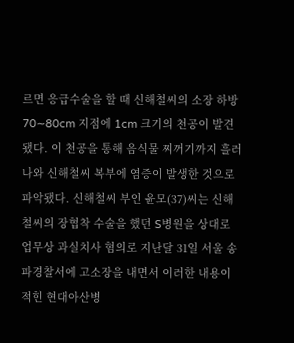르면 응급수술을 할 때 신해철씨의 소장 하방 70∼80cm 지점에 1cm 크기의 천공이 발견됐다. 이 천공을 통해 음식물 찌꺼기까지 흘러나와 신해철씨 복부에 염증이 발생한 것으로 파악됐다. 신해철씨 부인 윤모(37)씨는 신해철씨의 장협착 수술을 했던 S병원을 상대로 업무상 과실치사 혐의로 지난달 31일 서울 송파경찰서에 고소장을 내면서 이러한 내용이 적힌 현대아산병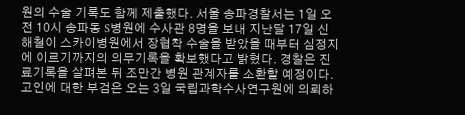원의 수술 기록도 함께 제출했다. 서울 송파경찰서는 1일 오전 10시 송파동 S병원에 수사관 8명을 보내 지난달 17일 신해철이 스카이병원에서 장협착 수술을 받았을 때부터 심정지에 이르기까지의 의무기록을 확보했다고 밝혔다. 경찰은 진료기록을 살펴본 뒤 조만간 병원 관계자를 소환할 예정이다. 고인에 대한 부검은 오는 3일 국립과학수사연구원에 의뢰하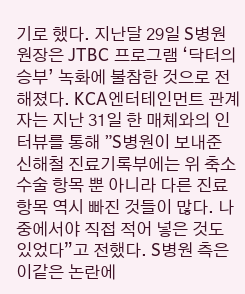기로 했다. 지난달 29일 S병원 원장은 JTBC 프로그램 ‘닥터의 승부’ 녹화에 불참한 것으로 전해졌다. KCA엔터테인먼트 관계자는 지난 31일 한 매체와의 인터뷰를 통해 ”S병원이 보내준 신해철 진료기록부에는 위 축소 수술 항목 뿐 아니라 다른 진료 항목 역시 빠진 것들이 많다. 나중에서야 직접 적어 넣은 것도 있었다”고 전했다. S병원 측은 이같은 논란에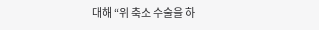대해 “위 축소 수술을 하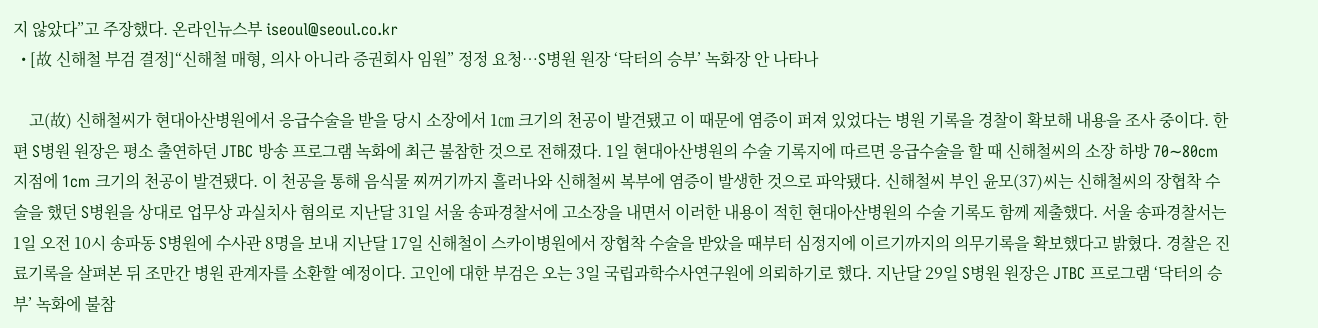지 않았다”고 주장했다. 온라인뉴스부 iseoul@seoul.co.kr
  • [故 신해철 부검 결정]“신해철 매형, 의사 아니라 증권회사 임원” 정정 요청…S병원 원장 ‘닥터의 승부’ 녹화장 안 나타나

    고(故) 신해철씨가 현대아산병원에서 응급수술을 받을 당시 소장에서 1㎝ 크기의 천공이 발견됐고 이 때문에 염증이 퍼져 있었다는 병원 기록을 경찰이 확보해 내용을 조사 중이다. 한편 S병원 원장은 평소 출연하던 JTBC 방송 프로그램 녹화에 최근 불참한 것으로 전해졌다. 1일 현대아산병원의 수술 기록지에 따르면 응급수술을 할 때 신해철씨의 소장 하방 70∼80cm 지점에 1cm 크기의 천공이 발견됐다. 이 천공을 통해 음식물 찌꺼기까지 흘러나와 신해철씨 복부에 염증이 발생한 것으로 파악됐다. 신해철씨 부인 윤모(37)씨는 신해철씨의 장협착 수술을 했던 S병원을 상대로 업무상 과실치사 혐의로 지난달 31일 서울 송파경찰서에 고소장을 내면서 이러한 내용이 적힌 현대아산병원의 수술 기록도 함께 제출했다. 서울 송파경찰서는 1일 오전 10시 송파동 S병원에 수사관 8명을 보내 지난달 17일 신해철이 스카이병원에서 장협착 수술을 받았을 때부터 심정지에 이르기까지의 의무기록을 확보했다고 밝혔다. 경찰은 진료기록을 살펴본 뒤 조만간 병원 관계자를 소환할 예정이다. 고인에 대한 부검은 오는 3일 국립과학수사연구원에 의뢰하기로 했다. 지난달 29일 S병원 원장은 JTBC 프로그램 ‘닥터의 승부’ 녹화에 불참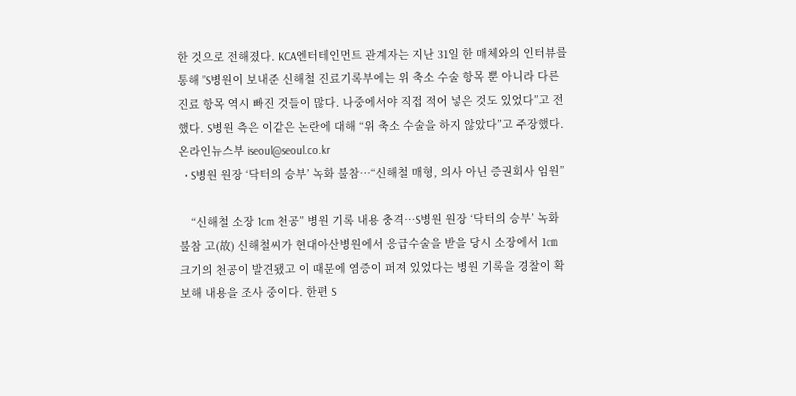한 것으로 전해졌다. KCA엔터테인먼트 관계자는 지난 31일 한 매체와의 인터뷰를 통해 ”S병원이 보내준 신해철 진료기록부에는 위 축소 수술 항목 뿐 아니라 다른 진료 항목 역시 빠진 것들이 많다. 나중에서야 직접 적어 넣은 것도 있었다”고 전했다. S병원 측은 이같은 논란에 대해 “위 축소 수술을 하지 않았다”고 주장했다. 온라인뉴스부 iseoul@seoul.co.kr
  • S병원 원장 ‘닥터의 승부’ 녹화 불참…“신해철 매형, 의사 아닌 증권회사 임원”

    “신해철 소장 1cm 천공” 병원 기록 내용 충격…S병원 원장 ‘닥터의 승부’ 녹화 불참 고(故) 신해철씨가 현대아산병원에서 응급수술을 받을 당시 소장에서 1㎝ 크기의 천공이 발견됐고 이 때문에 염증이 퍼져 있었다는 병원 기록을 경찰이 확보해 내용을 조사 중이다. 한편 S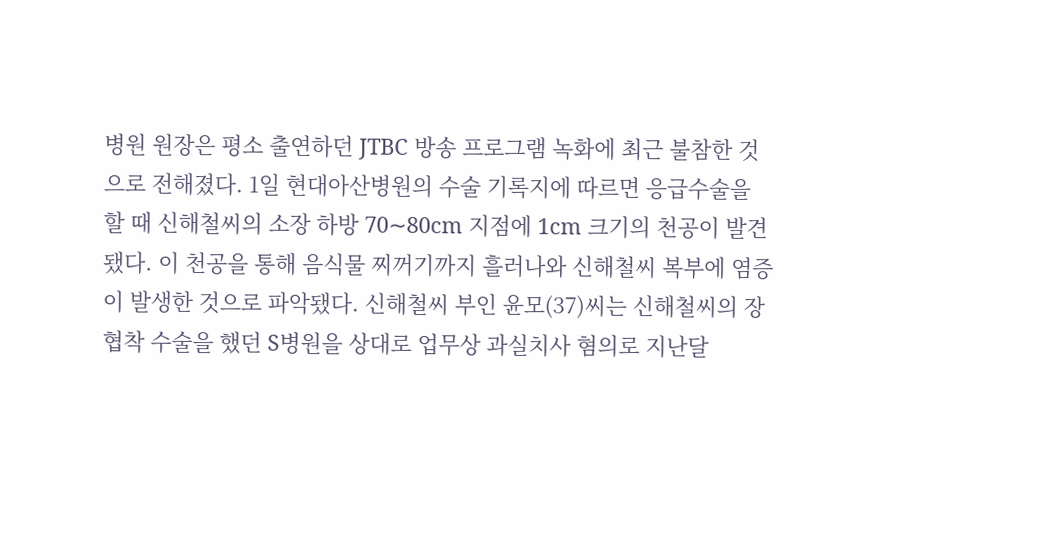병원 원장은 평소 출연하던 JTBC 방송 프로그램 녹화에 최근 불참한 것으로 전해졌다. 1일 현대아산병원의 수술 기록지에 따르면 응급수술을 할 때 신해철씨의 소장 하방 70∼80cm 지점에 1cm 크기의 천공이 발견됐다. 이 천공을 통해 음식물 찌꺼기까지 흘러나와 신해철씨 복부에 염증이 발생한 것으로 파악됐다. 신해철씨 부인 윤모(37)씨는 신해철씨의 장협착 수술을 했던 S병원을 상대로 업무상 과실치사 혐의로 지난달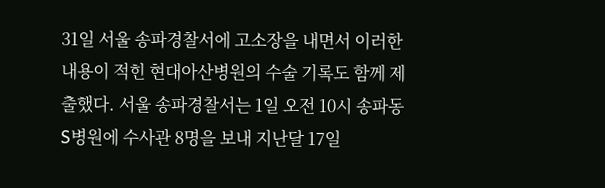31일 서울 송파경찰서에 고소장을 내면서 이러한 내용이 적힌 현대아산병원의 수술 기록도 함께 제출했다. 서울 송파경찰서는 1일 오전 10시 송파동 S병원에 수사관 8명을 보내 지난달 17일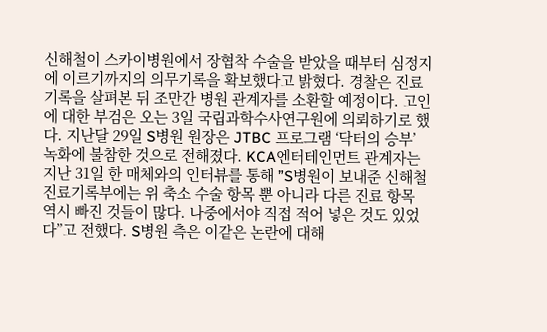신해철이 스카이병원에서 장협착 수술을 받았을 때부터 심정지에 이르기까지의 의무기록을 확보했다고 밝혔다. 경찰은 진료기록을 살펴본 뒤 조만간 병원 관계자를 소환할 예정이다. 고인에 대한 부검은 오는 3일 국립과학수사연구원에 의뢰하기로 했다. 지난달 29일 S병원 원장은 JTBC 프로그램 ‘닥터의 승부’ 녹화에 불참한 것으로 전해졌다. KCA엔터테인먼트 관계자는 지난 31일 한 매체와의 인터뷰를 통해 ”S병원이 보내준 신해철 진료기록부에는 위 축소 수술 항목 뿐 아니라 다른 진료 항목 역시 빠진 것들이 많다. 나중에서야 직접 적어 넣은 것도 있었다”고 전했다. S병원 측은 이같은 논란에 대해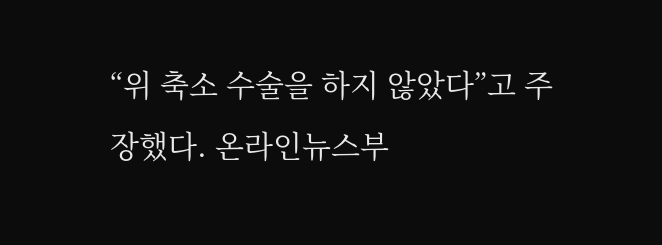“위 축소 수술을 하지 않았다”고 주장했다. 온라인뉴스부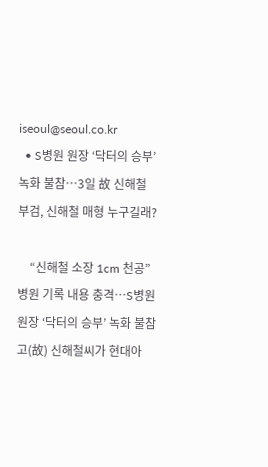iseoul@seoul.co.kr
  • S병원 원장 ‘닥터의 승부’ 녹화 불참…3일 故 신해철 부검, 신해철 매형 누구길래?

    “신해철 소장 1cm 천공” 병원 기록 내용 충격…S병원 원장 ‘닥터의 승부’ 녹화 불참 고(故) 신해철씨가 현대아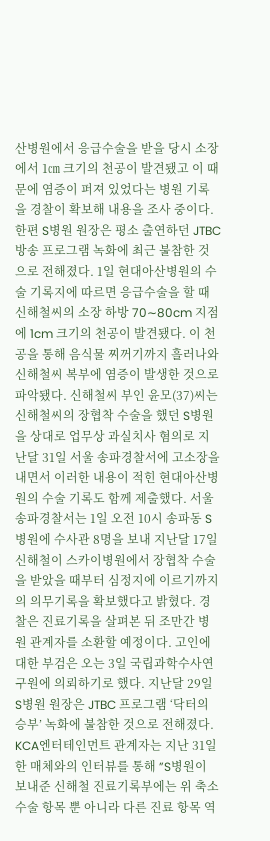산병원에서 응급수술을 받을 당시 소장에서 1㎝ 크기의 천공이 발견됐고 이 때문에 염증이 퍼져 있었다는 병원 기록을 경찰이 확보해 내용을 조사 중이다. 한편 S병원 원장은 평소 출연하던 JTBC 방송 프로그램 녹화에 최근 불참한 것으로 전해졌다. 1일 현대아산병원의 수술 기록지에 따르면 응급수술을 할 때 신해철씨의 소장 하방 70∼80cm 지점에 1cm 크기의 천공이 발견됐다. 이 천공을 통해 음식물 찌꺼기까지 흘러나와 신해철씨 복부에 염증이 발생한 것으로 파악됐다. 신해철씨 부인 윤모(37)씨는 신해철씨의 장협착 수술을 했던 S병원을 상대로 업무상 과실치사 혐의로 지난달 31일 서울 송파경찰서에 고소장을 내면서 이러한 내용이 적힌 현대아산병원의 수술 기록도 함께 제출했다. 서울 송파경찰서는 1일 오전 10시 송파동 S병원에 수사관 8명을 보내 지난달 17일 신해철이 스카이병원에서 장협착 수술을 받았을 때부터 심정지에 이르기까지의 의무기록을 확보했다고 밝혔다. 경찰은 진료기록을 살펴본 뒤 조만간 병원 관계자를 소환할 예정이다. 고인에 대한 부검은 오는 3일 국립과학수사연구원에 의뢰하기로 했다. 지난달 29일 S병원 원장은 JTBC 프로그램 ‘닥터의 승부’ 녹화에 불참한 것으로 전해졌다. KCA엔터테인먼트 관계자는 지난 31일 한 매체와의 인터뷰를 통해 ”S병원이 보내준 신해철 진료기록부에는 위 축소 수술 항목 뿐 아니라 다른 진료 항목 역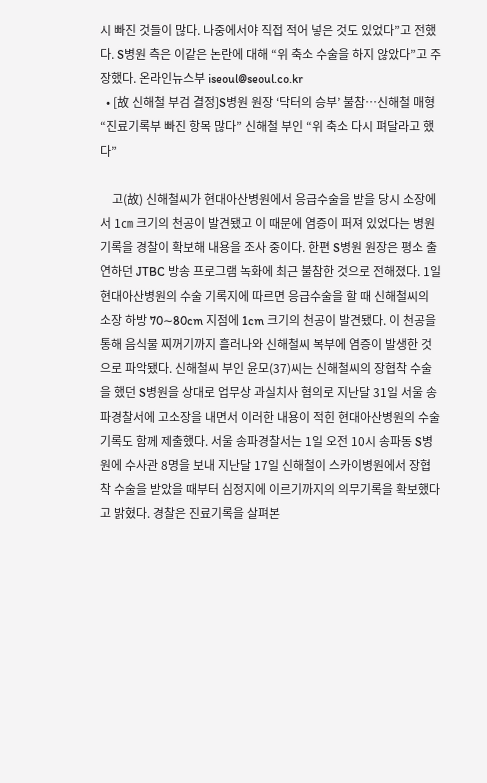시 빠진 것들이 많다. 나중에서야 직접 적어 넣은 것도 있었다”고 전했다. S병원 측은 이같은 논란에 대해 “위 축소 수술을 하지 않았다”고 주장했다. 온라인뉴스부 iseoul@seoul.co.kr
  • [故 신해철 부검 결정]S병원 원장 ‘닥터의 승부’ 불참…신해철 매형 “진료기록부 빠진 항목 많다” 신해철 부인 “위 축소 다시 펴달라고 했다”

    고(故) 신해철씨가 현대아산병원에서 응급수술을 받을 당시 소장에서 1㎝ 크기의 천공이 발견됐고 이 때문에 염증이 퍼져 있었다는 병원 기록을 경찰이 확보해 내용을 조사 중이다. 한편 S병원 원장은 평소 출연하던 JTBC 방송 프로그램 녹화에 최근 불참한 것으로 전해졌다. 1일 현대아산병원의 수술 기록지에 따르면 응급수술을 할 때 신해철씨의 소장 하방 70∼80cm 지점에 1cm 크기의 천공이 발견됐다. 이 천공을 통해 음식물 찌꺼기까지 흘러나와 신해철씨 복부에 염증이 발생한 것으로 파악됐다. 신해철씨 부인 윤모(37)씨는 신해철씨의 장협착 수술을 했던 S병원을 상대로 업무상 과실치사 혐의로 지난달 31일 서울 송파경찰서에 고소장을 내면서 이러한 내용이 적힌 현대아산병원의 수술 기록도 함께 제출했다. 서울 송파경찰서는 1일 오전 10시 송파동 S병원에 수사관 8명을 보내 지난달 17일 신해철이 스카이병원에서 장협착 수술을 받았을 때부터 심정지에 이르기까지의 의무기록을 확보했다고 밝혔다. 경찰은 진료기록을 살펴본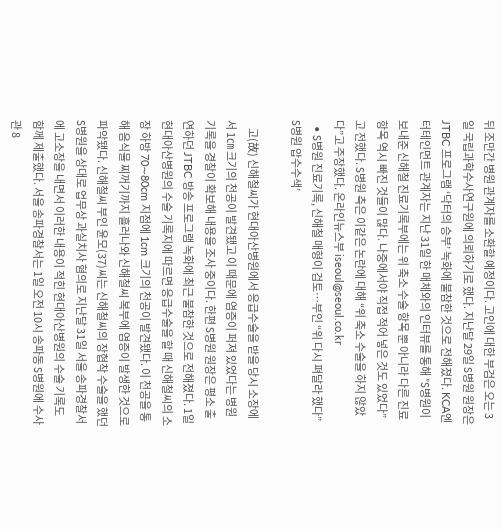뒤 조만간 병원 관계자를 소환할 예정이다. 고인에 대한 부검은 오는 3일 국립과학수사연구원에 의뢰하기로 했다. 지난달 29일 S병원 원장은 JTBC 프로그램 ‘닥터의 승부’ 녹화에 불참한 것으로 전해졌다. KCA엔터테인먼트 관계자는 지난 31일 한 매체와의 인터뷰를 통해 ”S병원이 보내준 신해철 진료기록부에는 위 축소 수술 항목 뿐 아니라 다른 진료 항목 역시 빠진 것들이 많다. 나중에서야 직접 적어 넣은 것도 있었다”고 전했다. S병원 측은 이같은 논란에 대해 “위 축소 수술을 하지 않았다”고 주장했다. 온라인뉴스부 iseoul@seoul.co.kr
  • S병원 진료기록, 신해철 매형이 검토…부인 “위 다시 펴달라 했다” S병원 압수수색’

    고(故) 신해철씨가 현대아산병원에서 응급수술을 받을 당시 소장에서 1㎝ 크기의 천공이 발견됐고 이 때문에 염증이 퍼져 있었다는 병원 기록을 경찰이 확보해 내용을 조사 중이다. 한편 S병원 원장은 평소 출연하던 JTBC 방송 프로그램 녹화에 최근 불참한 것으로 전해졌다. 1일 현대아산병원의 수술 기록지에 따르면 응급수술을 할 때 신해철씨의 소장 하방 70∼80cm 지점에 1cm 크기의 천공이 발견됐다. 이 천공을 통해 음식물 찌꺼기까지 흘러나와 신해철씨 복부에 염증이 발생한 것으로 파악됐다. 신해철씨 부인 윤모(37)씨는 신해철씨의 장협착 수술을 했던 S병원을 상대로 업무상 과실치사 혐의로 지난달 31일 서울 송파경찰서에 고소장을 내면서 이러한 내용이 적힌 현대아산병원의 수술 기록도 함께 제출했다. 서울 송파경찰서는 1일 오전 10시 송파동 S병원에 수사관 8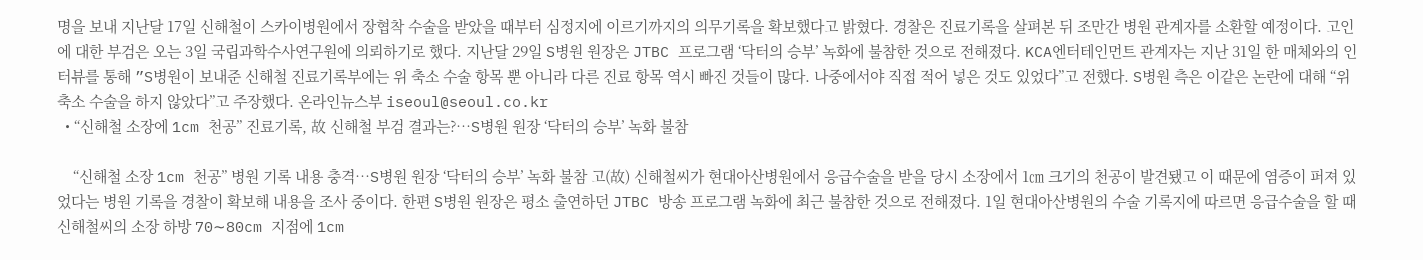명을 보내 지난달 17일 신해철이 스카이병원에서 장협착 수술을 받았을 때부터 심정지에 이르기까지의 의무기록을 확보했다고 밝혔다. 경찰은 진료기록을 살펴본 뒤 조만간 병원 관계자를 소환할 예정이다. 고인에 대한 부검은 오는 3일 국립과학수사연구원에 의뢰하기로 했다. 지난달 29일 S병원 원장은 JTBC 프로그램 ‘닥터의 승부’ 녹화에 불참한 것으로 전해졌다. KCA엔터테인먼트 관계자는 지난 31일 한 매체와의 인터뷰를 통해 ”S병원이 보내준 신해철 진료기록부에는 위 축소 수술 항목 뿐 아니라 다른 진료 항목 역시 빠진 것들이 많다. 나중에서야 직접 적어 넣은 것도 있었다”고 전했다. S병원 측은 이같은 논란에 대해 “위 축소 수술을 하지 않았다”고 주장했다. 온라인뉴스부 iseoul@seoul.co.kr
  • “신해철 소장에 1cm 천공” 진료기록, 故 신해철 부검 결과는?…S병원 원장 ‘닥터의 승부’ 녹화 불참

    “신해철 소장 1cm 천공” 병원 기록 내용 충격…S병원 원장 ‘닥터의 승부’ 녹화 불참 고(故) 신해철씨가 현대아산병원에서 응급수술을 받을 당시 소장에서 1㎝ 크기의 천공이 발견됐고 이 때문에 염증이 퍼져 있었다는 병원 기록을 경찰이 확보해 내용을 조사 중이다. 한편 S병원 원장은 평소 출연하던 JTBC 방송 프로그램 녹화에 최근 불참한 것으로 전해졌다. 1일 현대아산병원의 수술 기록지에 따르면 응급수술을 할 때 신해철씨의 소장 하방 70∼80cm 지점에 1cm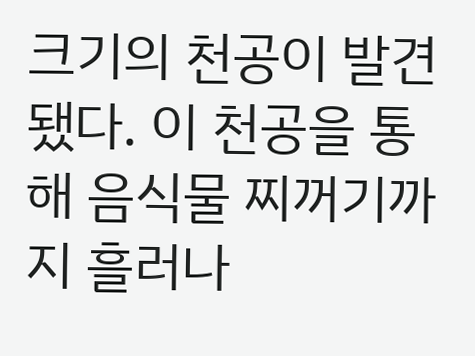크기의 천공이 발견됐다. 이 천공을 통해 음식물 찌꺼기까지 흘러나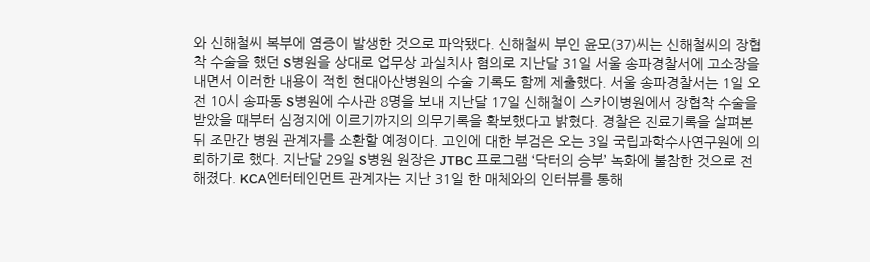와 신해철씨 복부에 염증이 발생한 것으로 파악됐다. 신해철씨 부인 윤모(37)씨는 신해철씨의 장협착 수술을 했던 S병원을 상대로 업무상 과실치사 혐의로 지난달 31일 서울 송파경찰서에 고소장을 내면서 이러한 내용이 적힌 현대아산병원의 수술 기록도 함께 제출했다. 서울 송파경찰서는 1일 오전 10시 송파동 S병원에 수사관 8명을 보내 지난달 17일 신해철이 스카이병원에서 장협착 수술을 받았을 때부터 심정지에 이르기까지의 의무기록을 확보했다고 밝혔다. 경찰은 진료기록을 살펴본 뒤 조만간 병원 관계자를 소환할 예정이다. 고인에 대한 부검은 오는 3일 국립과학수사연구원에 의뢰하기로 했다. 지난달 29일 S병원 원장은 JTBC 프로그램 ‘닥터의 승부’ 녹화에 불참한 것으로 전해졌다. KCA엔터테인먼트 관계자는 지난 31일 한 매체와의 인터뷰를 통해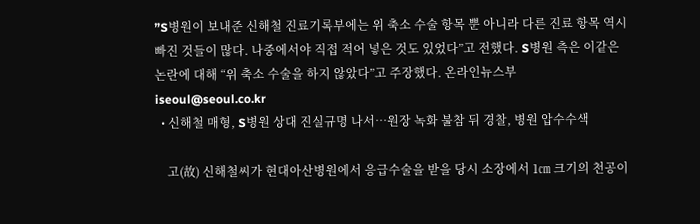”S병원이 보내준 신해철 진료기록부에는 위 축소 수술 항목 뿐 아니라 다른 진료 항목 역시 빠진 것들이 많다. 나중에서야 직접 적어 넣은 것도 있었다”고 전했다. S병원 측은 이같은 논란에 대해 “위 축소 수술을 하지 않았다”고 주장했다. 온라인뉴스부 iseoul@seoul.co.kr
  • 신해철 매형, S병원 상대 진실규명 나서…원장 녹화 불참 뒤 경찰, 병원 압수수색

    고(故) 신해철씨가 현대아산병원에서 응급수술을 받을 당시 소장에서 1㎝ 크기의 천공이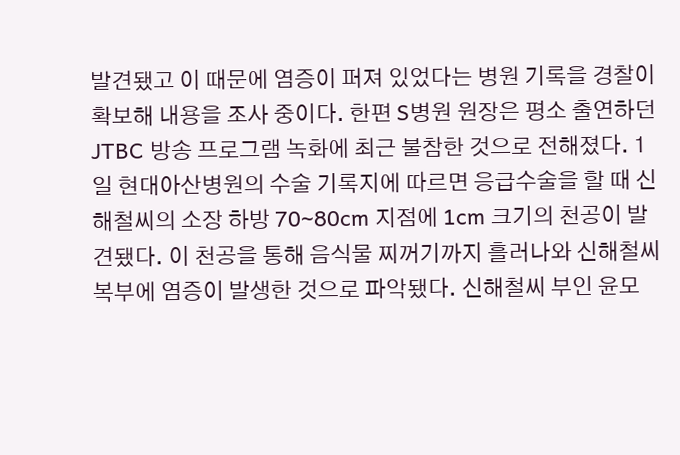발견됐고 이 때문에 염증이 퍼져 있었다는 병원 기록을 경찰이 확보해 내용을 조사 중이다. 한편 S병원 원장은 평소 출연하던 JTBC 방송 프로그램 녹화에 최근 불참한 것으로 전해졌다. 1일 현대아산병원의 수술 기록지에 따르면 응급수술을 할 때 신해철씨의 소장 하방 70∼80cm 지점에 1cm 크기의 천공이 발견됐다. 이 천공을 통해 음식물 찌꺼기까지 흘러나와 신해철씨 복부에 염증이 발생한 것으로 파악됐다. 신해철씨 부인 윤모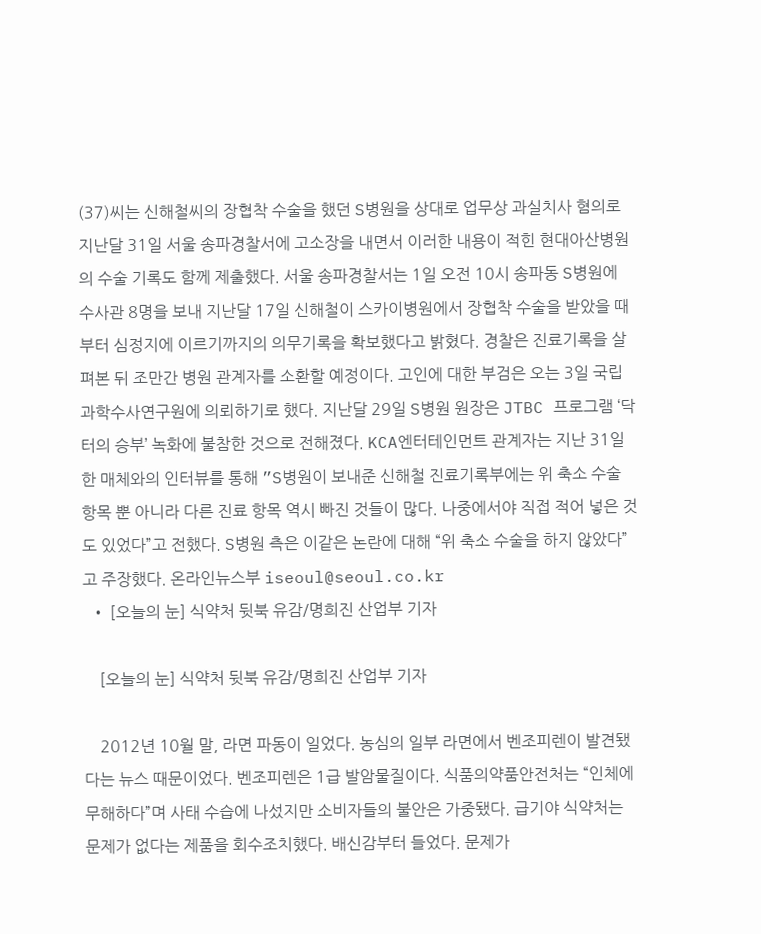(37)씨는 신해철씨의 장협착 수술을 했던 S병원을 상대로 업무상 과실치사 혐의로 지난달 31일 서울 송파경찰서에 고소장을 내면서 이러한 내용이 적힌 현대아산병원의 수술 기록도 함께 제출했다. 서울 송파경찰서는 1일 오전 10시 송파동 S병원에 수사관 8명을 보내 지난달 17일 신해철이 스카이병원에서 장협착 수술을 받았을 때부터 심정지에 이르기까지의 의무기록을 확보했다고 밝혔다. 경찰은 진료기록을 살펴본 뒤 조만간 병원 관계자를 소환할 예정이다. 고인에 대한 부검은 오는 3일 국립과학수사연구원에 의뢰하기로 했다. 지난달 29일 S병원 원장은 JTBC 프로그램 ‘닥터의 승부’ 녹화에 불참한 것으로 전해졌다. KCA엔터테인먼트 관계자는 지난 31일 한 매체와의 인터뷰를 통해 ”S병원이 보내준 신해철 진료기록부에는 위 축소 수술 항목 뿐 아니라 다른 진료 항목 역시 빠진 것들이 많다. 나중에서야 직접 적어 넣은 것도 있었다”고 전했다. S병원 측은 이같은 논란에 대해 “위 축소 수술을 하지 않았다”고 주장했다. 온라인뉴스부 iseoul@seoul.co.kr
  • [오늘의 눈] 식약처 뒷북 유감/명희진 산업부 기자

    [오늘의 눈] 식약처 뒷북 유감/명희진 산업부 기자

    2012년 10월 말, 라면 파동이 일었다. 농심의 일부 라면에서 벤조피렌이 발견됐다는 뉴스 때문이었다. 벤조피렌은 1급 발암물질이다. 식품의약품안전처는 “인체에 무해하다”며 사태 수습에 나섰지만 소비자들의 불안은 가중됐다. 급기야 식약처는 문제가 없다는 제품을 회수조치했다. 배신감부터 들었다. 문제가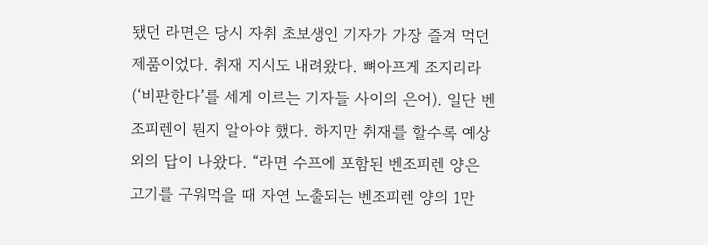됐던 라면은 당시 자취 초보생인 기자가 가장 즐겨 먹던 제품이었다. 취재 지시도 내려왔다. 뼈아프게 조지리라(‘비판한다’를 세게 이르는 기자들 사이의 은어). 일단 벤조피렌이 뭔지 알아야 했다. 하지만 취재를 할수록 예상 외의 답이 나왔다. “라면 수프에 포함된 벤조피렌 양은 고기를 구워먹을 때 자연 노출되는 벤조피렌 양의 1만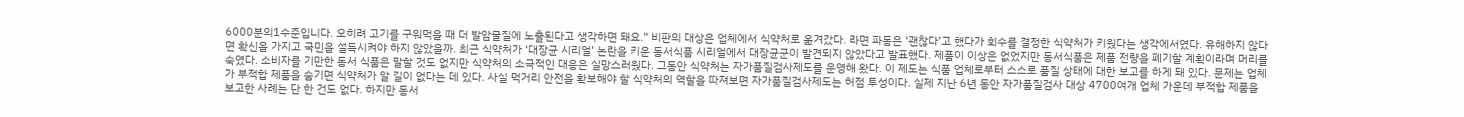6000분의1수준입니다. 오히려 고기를 구워먹을 때 더 발암물질에 노출된다고 생각하면 돼요.” 비판의 대상은 업체에서 식약처로 옮겨갔다. 라면 파동은 ‘괜찮다’고 했다가 회수를 결정한 식약처가 키웠다는 생각에서였다. 유해하지 않다면 확신을 가지고 국민을 설득시켜야 하지 않았을까. 최근 식약처가 ‘대장균 시리얼’ 논란을 키운 동서식품 시리얼에서 대장균군이 발견되지 않았다고 발표했다. 제품이 이상은 없었지만 동서식품은 제품 전량을 폐기할 계획이라며 머리를 숙였다. 소비자를 기만한 동서 식품은 말할 것도 없지만 식약처의 소극적인 대응은 실망스러웠다. 그동안 식약처는 자가품질검사제도를 운영해 왔다. 이 제도는 식품 업체로부터 스스로 품질 상태에 대한 보고를 하게 돼 있다. 문제는 업체가 부적합 제품을 숨기면 식약처가 알 길이 없다는 데 있다. 사실 먹거리 안전을 확보해야 할 식약처의 역할을 따져보면 자가품질검사제도는 허점 투성이다. 실제 지난 6년 동안 자가품질검사 대상 4700여개 업체 가운데 부적합 제품을 보고한 사례는 단 한 건도 없다. 하지만 동서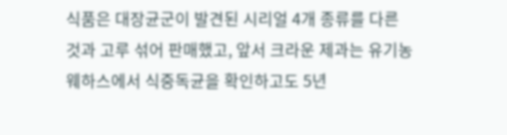식품은 대장균군이 발견된 시리얼 4개 종류를 다른 것과 고루 섞어 판매했고, 앞서 크라운 제과는 유기농웨하스에서 식중독균을 확인하고도 5년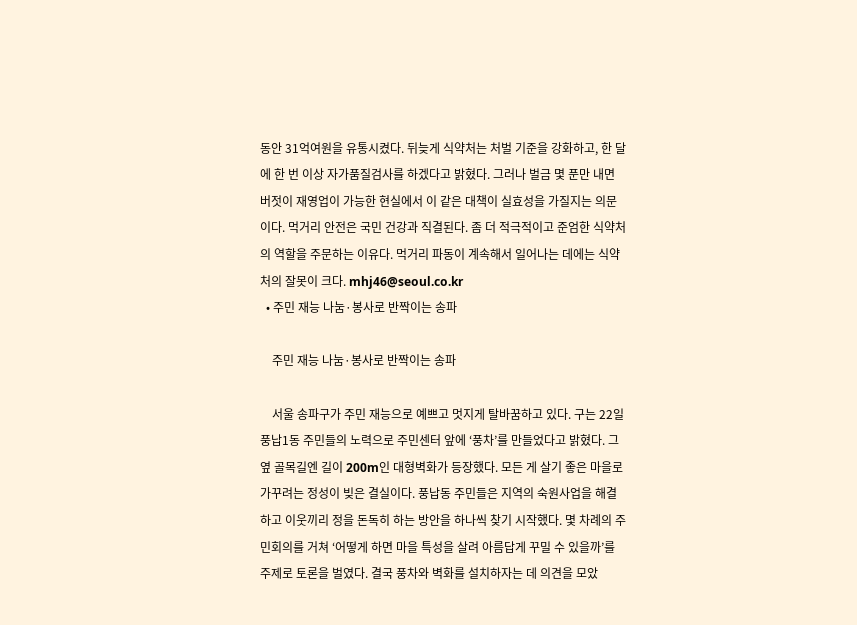동안 31억여원을 유통시켰다. 뒤늦게 식약처는 처벌 기준을 강화하고, 한 달에 한 번 이상 자가품질검사를 하겠다고 밝혔다. 그러나 벌금 몇 푼만 내면 버젓이 재영업이 가능한 현실에서 이 같은 대책이 실효성을 가질지는 의문이다. 먹거리 안전은 국민 건강과 직결된다. 좀 더 적극적이고 준엄한 식약처의 역할을 주문하는 이유다. 먹거리 파동이 계속해서 일어나는 데에는 식약처의 잘못이 크다. mhj46@seoul.co.kr
  • 주민 재능 나눔·봉사로 반짝이는 송파

    주민 재능 나눔·봉사로 반짝이는 송파

    서울 송파구가 주민 재능으로 예쁘고 멋지게 탈바꿈하고 있다. 구는 22일 풍납1동 주민들의 노력으로 주민센터 앞에 ‘풍차’를 만들었다고 밝혔다. 그 옆 골목길엔 길이 200m인 대형벽화가 등장했다. 모든 게 살기 좋은 마을로 가꾸려는 정성이 빚은 결실이다. 풍납동 주민들은 지역의 숙원사업을 해결하고 이웃끼리 정을 돈독히 하는 방안을 하나씩 찾기 시작했다. 몇 차례의 주민회의를 거쳐 ‘어떻게 하면 마을 특성을 살려 아름답게 꾸밀 수 있을까’를 주제로 토론을 벌였다. 결국 풍차와 벽화를 설치하자는 데 의견을 모았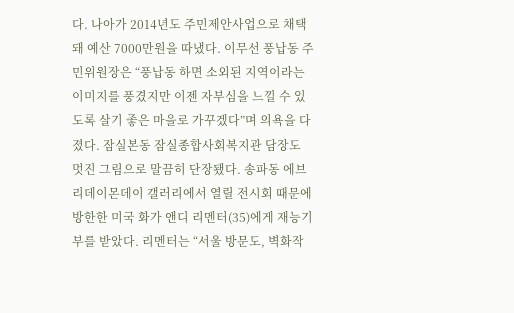다. 나아가 2014년도 주민제안사업으로 채택돼 예산 7000만원을 따냈다. 이무선 풍납동 주민위원장은 “풍납동 하면 소외된 지역이라는 이미지를 풍겼지만 이젠 자부심을 느낄 수 있도록 살기 좋은 마을로 가꾸겠다”며 의욕을 다졌다. 잠실본동 잠실종합사회복지관 담장도 멋진 그림으로 말끔히 단장됐다. 송파동 에브리데이몬데이 갤러리에서 열릴 전시회 때문에 방한한 미국 화가 앤디 리멘터(35)에게 재능기부를 받았다. 리멘터는 “서울 방문도, 벽화작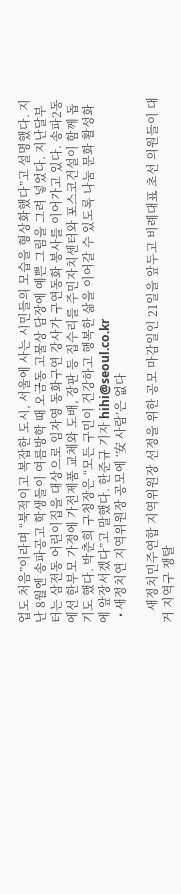업도 처음”이라며 “북적이고 복잡한 도시, 서울에 사는 시민들의 모습을 형상화했다”고 설명했다. 지난 8월엔 송파공고 학생들이 여름방학 때 오금동 고물상 담장에 예쁜 그림을 그려 넣었다. 지난달부터는 삼전동 어린이집을 대상으로 임자영 동화구연 강사가 구연동화 봉사를 이어가고 있다. 송파2동에선 한부모 가정에 가전제품 교체와 도배, 장판 등 집수리를 주민자치센터와 포스코건설이 함께 돕기도 했다. 박춘희 구청장은 “모든 구민이 건강하고 행복한 삶을 이어갈 수 있도록 나눔 문화 활성화에 앞장서겠다”고 말했다. 한준규 기자 hihi@seoul.co.kr
  • 새정치연 지역위원장 공모에 ‘安 사람’은 없다

    새정치민주연합 지역위원장 선정을 위한 공모 마감일인 21일을 앞두고 비례대표 초선 의원들이 대거 지역구 쟁탈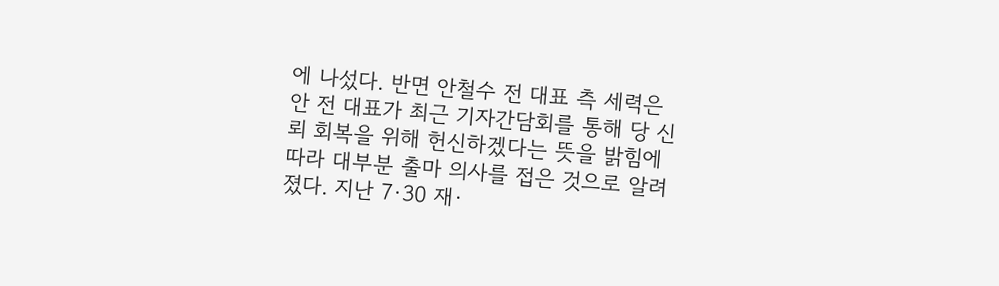에 나섰다. 반면 안철수 전 대표 측 세력은 안 전 대표가 최근 기자간담회를 통해 당 신뢰 회복을 위해 헌신하겠다는 뜻을 밝힘에 따라 대부분 출마 의사를 접은 것으로 알려졌다. 지난 7·30 재·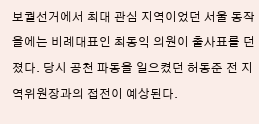보궐선거에서 최대 관심 지역이었던 서울 동작을에는 비례대표인 최동익 의원이 출사표를 던졌다. 당시 공천 파동을 일으켰던 허동준 전 지역위원장과의 접전이 예상된다.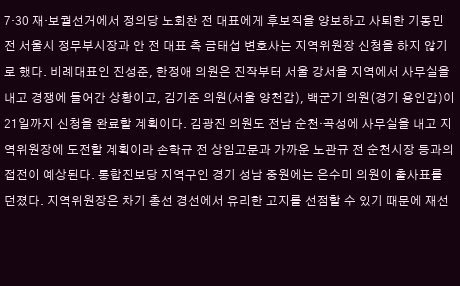7·30 재·보궐선거에서 정의당 노회찬 전 대표에게 후보직을 양보하고 사퇴한 기동민 전 서울시 정무부시장과 안 전 대표 측 금태섭 변호사는 지역위원장 신청을 하지 않기로 했다. 비례대표인 진성준, 한정애 의원은 진작부터 서울 강서을 지역에서 사무실을 내고 경쟁에 들어간 상황이고, 김기준 의원(서울 양천갑), 백군기 의원(경기 용인갑)이 21일까지 신청을 완료할 계획이다. 김광진 의원도 전남 순천·곡성에 사무실을 내고 지역위원장에 도전할 계획이라 손학규 전 상임고문과 가까운 노관규 전 순천시장 등과의 접전이 예상된다. 통합진보당 지역구인 경기 성남 중원에는 은수미 의원이 출사표를 던졌다. 지역위원장은 차기 총선 경선에서 유리한 고지를 선점할 수 있기 때문에 재선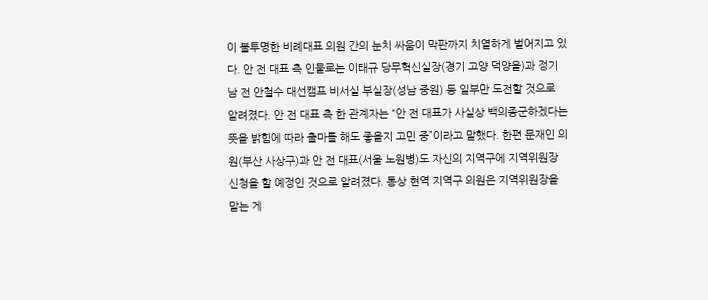이 불투명한 비례대표 의원 간의 눈치 싸움이 막판까지 치열하게 벌어지고 있다. 안 전 대표 측 인물로는 이태규 당무혁신실장(경기 고양 덕양을)과 정기남 전 안철수 대선캠프 비서실 부실장(성남 중원) 등 일부만 도전할 것으로 알려졌다. 안 전 대표 측 한 관계자는 “안 전 대표가 사실상 백의종군하겠다는 뜻을 밝힘에 따라 출마를 해도 좋을지 고민 중”이라고 말했다. 한편 문재인 의원(부산 사상구)과 안 전 대표(서울 노원병)도 자신의 지역구에 지역위원장 신청을 할 예정인 것으로 알려졌다. 통상 현역 지역구 의원은 지역위원장을 맡는 게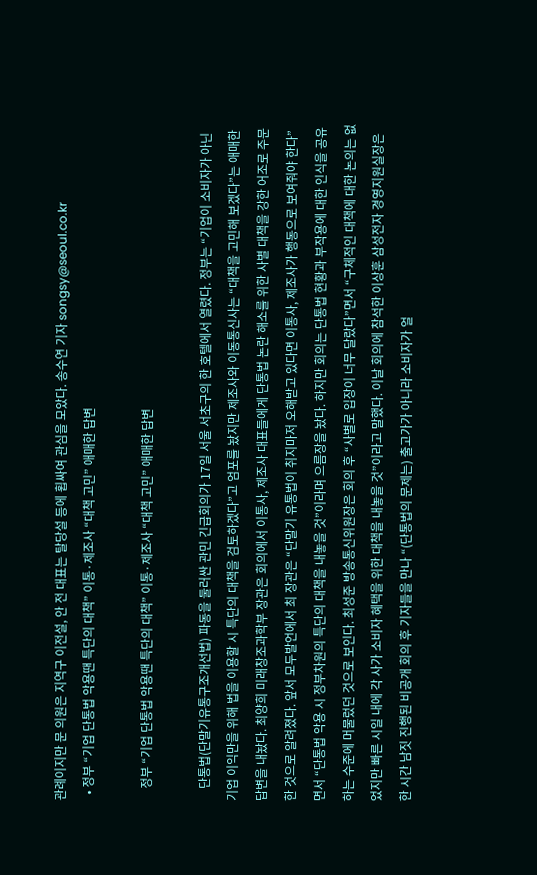관례이지만 문 의원은 지역구 이전설, 안 전 대표는 탈당설 등에 휩싸여 관심을 모았다. 송수연 기자 songsy@seoul.co.kr
  • 정부 “기업 단통법 악용땐 특단의 대책” 이통·제조사 “대책 고민” 애매한 답변

    정부 “기업 단통법 악용땐 특단의 대책” 이통·제조사 “대책 고민” 애매한 답변

    단통법(단말기유통구조개선법) 파동을 둘러싼 관민 긴급회의가 17일 서울 서초구의 한 호텔에서 열렸다. 정부는 “기업이 소비자가 아닌 기업 이익만을 위해 법을 이용할 시 특단의 대책을 검토하겠다”고 엄포를 놨지만 제조사와 이동통신사는 “대책을 고민해 보겠다”는 애매한 답변을 내놨다. 최양희 미래창조과학부 장관은 회의에서 이통사, 제조사 대표들에게 단통법 논란 해소를 위한 사별 대책을 강한 어조로 주문한 것으로 알려졌다. 앞서 모두발언에서 최 장관은 “단말기 유통법이 취지마저 오해받고 있다면 이통사, 제조사가 행동으로 보여줘야 한다”면서 “단통법 악용 시 정부차원의 특단의 대책을 내놓을 것”이라며 으름장을 놨다. 하지만 회의는 단통법 현황과 부작용에 대한 인식을 공유하는 수준에 머물렀던 것으로 보인다. 최성준 방송통신위원장은 회의 후 “사별로 입장이 너무 달랐다”면서 “구체적인 대책에 대한 논의는 없었지만 빠른 시일 내에 각 사가 소비자 혜택을 위한 대책을 내놓을 것”이라고 말했다. 이날 회의에 참석한 이상훈 삼성전자 경영지원실장은 한 시간 남짓 진행된 비공개 회의 후 기자들을 만나 “(단통법의 문제는) 출고가가 아니라 소비자가 얼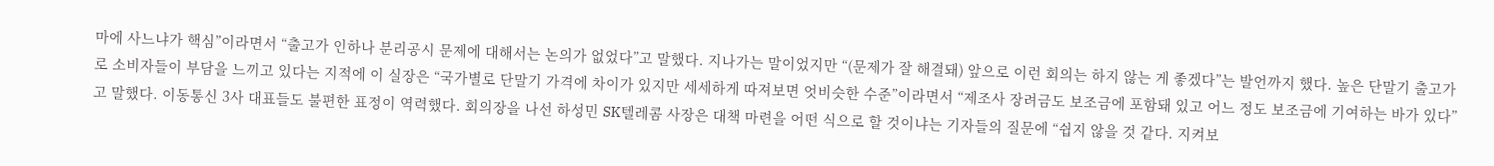마에 사느냐가 핵심”이라면서 “출고가 인하나 분리공시 문제에 대해서는 논의가 없었다”고 말했다. 지나가는 말이었지만 “(문제가 잘 해결돼) 앞으로 이런 회의는 하지 않는 게 좋겠다”는 발언까지 했다. 높은 단말기 출고가로 소비자들이 부담을 느끼고 있다는 지적에 이 실장은 “국가별로 단말기 가격에 차이가 있지만 세세하게 따져보면 엇비슷한 수준”이라면서 “제조사 장려금도 보조금에 포함돼 있고 어느 정도 보조금에 기여하는 바가 있다”고 말했다. 이동통신 3사 대표들도 불편한 표정이 역력했다. 회의장을 나선 하성민 SK텔레콤 사장은 대책 마련을 어떤 식으로 할 것이냐는 기자들의 질문에 “쉽지 않을 것 같다. 지켜보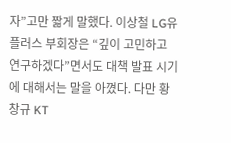자”고만 짧게 말했다. 이상철 LG유플러스 부회장은 “깊이 고민하고 연구하겠다”면서도 대책 발표 시기에 대해서는 말을 아꼈다. 다만 황창규 KT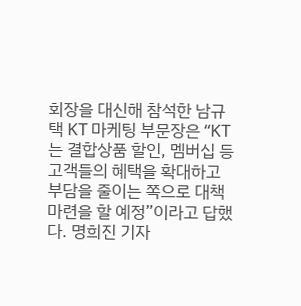회장을 대신해 참석한 남규택 KT 마케팅 부문장은 “KT는 결합상품 할인, 멤버십 등 고객들의 혜택을 확대하고 부담을 줄이는 쪽으로 대책 마련을 할 예정”이라고 답했다. 명희진 기자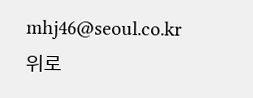mhj46@seoul.co.kr
위로